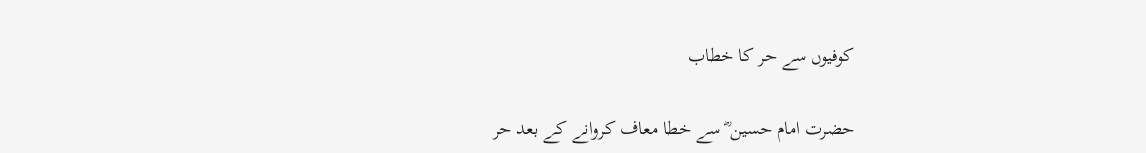کوفیوں سے حر کا خطاب

حضرت امام حسین ؓ سے خطا معاف کروانے کے بعد حر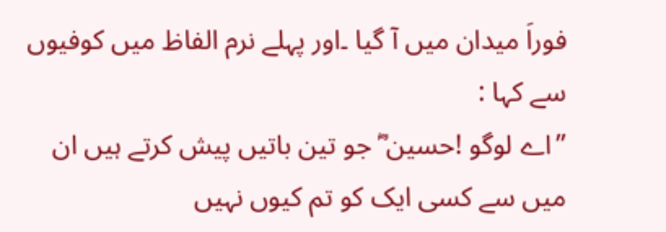فوراَ میدان میں آ گیا ۔اور پہلے نرم الفاظ میں کوفیوں سے کہا :
”اے لوگو !حسین ؓ جو تین باتیں پیش کرتے ہیں ان میں سے کسی ایک کو تم کیوں نہیں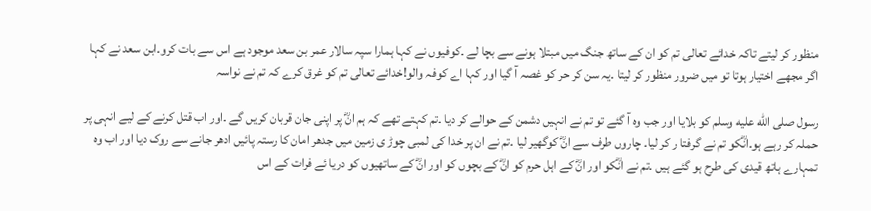منظور کر لیتے تاکہ خدائے تعالی تم کو ان کے ساتھ جنگ میں مبتلا ہونے سے بچا لے ۔کوفیوں نے کہا ہمارا سپہ سالار عمر بن سعد موجود ہے اس سے بات کرو۔ابن سعد نے کہا اگر مجھے اختیار ہوتا تو میں ضرور منظور کر لیتا ۔یہ سن کر حر کو غصہ آ گیا اور کہا اے کوفہ والو!خدائے تعالی تم کو غرق کرے کہ تم نے نواسہ

رسول صلى الله عليه وسلم کو بلایا اور جب وہ آ گئے تو تم نے انہیں دشمن کے حوالے کر دیا ۔تم کہتے تھے کہ ہم انؓ پر اپنی جان قربان کریں گے ۔اور اب قتل کرنے کے لیے انہی پر حملہ کر رہے ہو۔انؓکو تم نے گرفتا ر کر لیا۔ چاروں طرف سے انؓ کوگھیر لیا ۔تم نے ان پر خدا کی لمبی چوڑ ی زمین میں جدھر امان کا رستہ پائیں ادھر جانے سے روک دیا اور اب وہ تمہارے ہاتھ قیدی کی طرح ہو گئے ہیں ۔تم نے انؓکو اور انؓ کے اہل حرم کو انؓ کے بچوں کو اور انؓ کے ساتھیوں کو دریا ئے فرات کے اس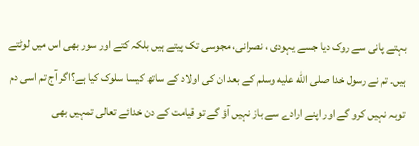بہتے پانی سے روک دیا جسے یہودی ، نصرانی، مجوسی تک پیتے ہیں بلکہ کتے اور سور بھی اس میں لوٹتے ہیں۔ تم نے رسول خدا صلى الله عليه وسلم کے بعد ان کی اولاد کے ساتھ کیسا سلوک کیا ہے؟اگر آج تم اسی دم توبہ نہیں کرو گے اور اپنے ارادے سے باز نہیں آؤ گے تو قیامت کے دن خدائے تعالی تمہیں بھی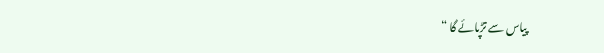پیاس سے تڑپائے گا “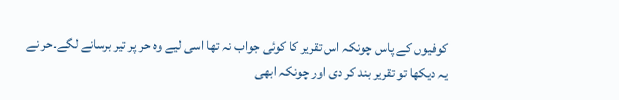کوفیوں کے پاس چونکہ اس تقریر کا کوئی جواب نہ تھا اسی لیے وہ حر پر تیر برسانے لگے۔حر نے یہ دیکھا تو تقریر بند کر دی اور چونکہ ابھی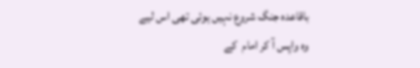باقاعدہ جنگ شروع نہیں ہوئی تھی اس لیے وہ واپس آ کر امام  کے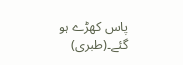پاس کھڑے ہو گئے۔(طبری)